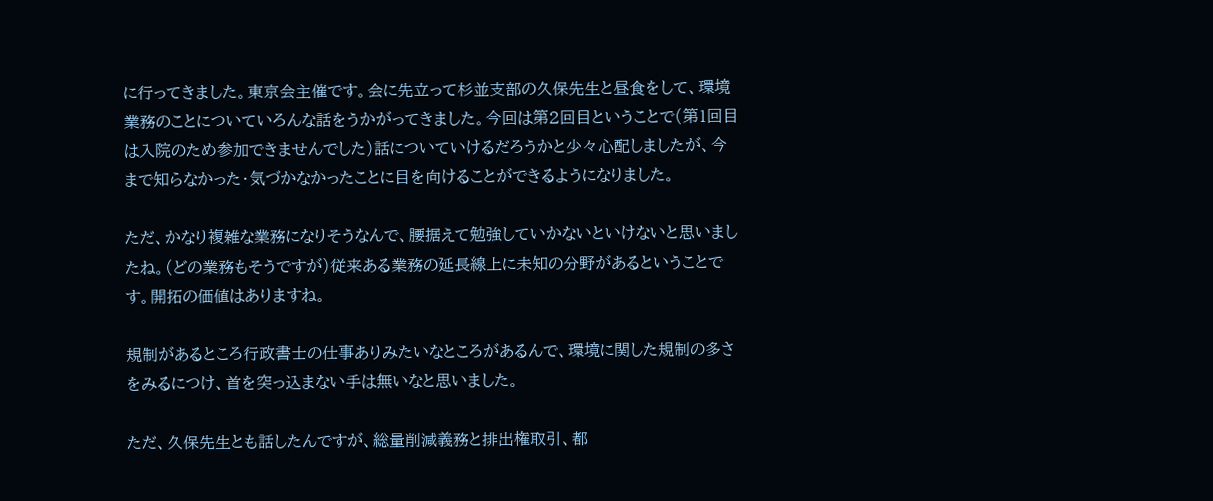に行ってきました。東京会主催です。会に先立って杉並支部の久保先生と昼食をして、環境業務のことについていろんな話をうかがってきました。今回は第2回目ということで(第1回目は入院のため参加できませんでした)話についていけるだろうかと少々心配しましたが、今まで知らなかった・気づかなかったことに目を向けることができるようになりました。

ただ、かなり複雑な業務になりそうなんで、腰据えて勉強していかないといけないと思いましたね。(どの業務もそうですが)従来ある業務の延長線上に未知の分野があるということです。開拓の価値はありますね。

規制があるところ行政書士の仕事ありみたいなところがあるんで、環境に関した規制の多さをみるにつけ、首を突っ込まない手は無いなと思いました。

ただ、久保先生とも話したんですが、総量削減義務と排出権取引、都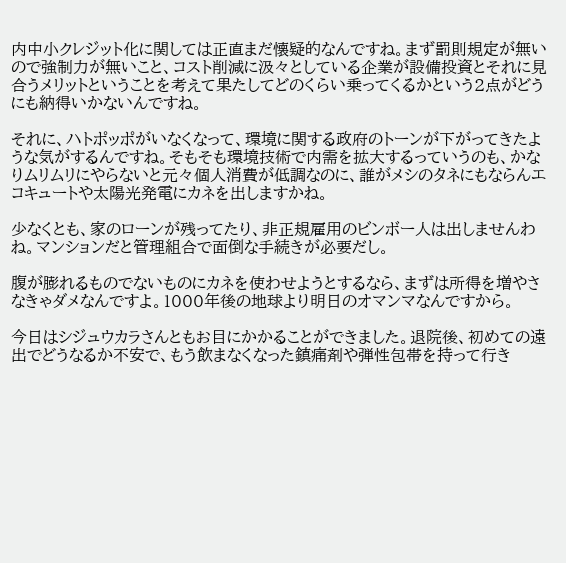内中小クレジット化に関しては正直まだ懐疑的なんですね。まず罰則規定が無いので強制力が無いこと、コスト削減に汲々としている企業が設備投資とそれに見合うメリットということを考えて果たしてどのくらい乗ってくるかという2点がどうにも納得いかないんですね。

それに、ハトポッポがいなくなって、環境に関する政府のトーンが下がってきたような気がするんですね。そもそも環境技術で内需を拡大するっていうのも、かなりムリムリにやらないと元々個人消費が低調なのに、誰がメシのタネにもならんエコキュートや太陽光発電にカネを出しますかね。

少なくとも、家のローンが残ってたり、非正規雇用のビンボー人は出しませんわね。マンションだと管理組合で面倒な手続きが必要だし。

腹が膨れるものでないものにカネを使わせようとするなら、まずは所得を増やさなきゃダメなんですよ。1000年後の地球より明日のオマンマなんですから。

今日はシジュウカラさんともお目にかかることができました。退院後、初めての遠出でどうなるか不安で、もう飲まなくなった鎮痛剤や弾性包帯を持って行き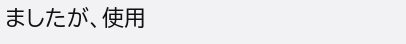ましたが、使用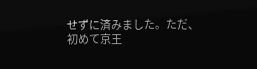せずに済みました。ただ、初めて京王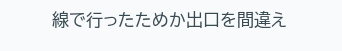線で行ったためか出口を間違え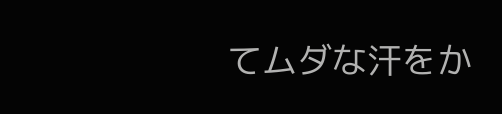てムダな汗をか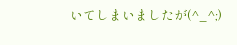いてしまいましたが(^_^;)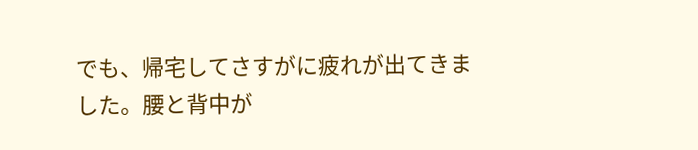でも、帰宅してさすがに疲れが出てきました。腰と背中が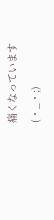痛くなっています(・_・;)